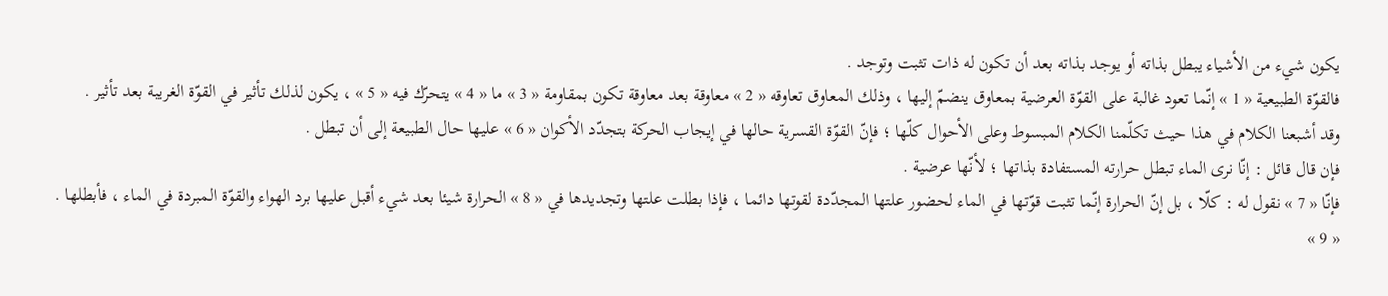يكون شيء من الأشياء يبطل بذاته أو يوجد بذاته بعد أن تكون له ذات تثبت وتوجد .
فالقوّة الطبيعية « 1 » إنّما تعود غالبة على القوّة العرضية بمعاوق ينضمّ إليها ، وذلك المعاوق تعاوقه « 2 » معاوقة بعد معاوقة تكون بمقاومة « 3 » ما « 4 » يتحرّك فيه « 5 » ، يكون لذلك تأثير في القوّة الغريبة بعد تأثير .
وقد أشبعنا الكلام في هذا حيث تكلّمنا الكلام المبسوط وعلى الأحوال كلّها ؛ فإنّ القوّة القسرية حالها في إيجاب الحركة بتجدّد الأكوان « 6 » عليها حال الطبيعة إلى أن تبطل .
فإن قال قائل : إنّا نرى الماء تبطل حرارته المستفادة بذاتها ؛ لأنّها عرضية .
فإنّا « 7 » نقول له : كلّا ، بل إنّ الحرارة إنّما تثبت قوّتها في الماء لحضور علتها المجدّدة لقوتها دائما ، فإذا بطلت علتها وتجديدها في « 8 » الحرارة شيئا بعد شيء أقبل عليها برد الهواء والقوّة المبردة في الماء ، فأبطلها . « 9 »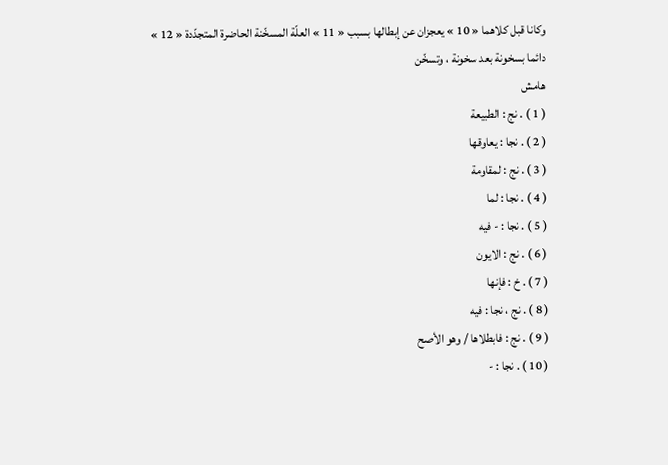وكانا قبل كلاهما « 10 » يعجزان عن إبطالها بسبب « 11 » العلّة المسخّنة الحاضرة المتجدّدة « 12 » دائما بسخونة بعد سخونة ، وتسخّن
هامش
( 1 ) . نج : الطبيعة
( 2 ) . نجا : يعاوقها
( 3 ) . نج : لمقاومة
( 4 ) . نجا : لما
( 5 ) . نجا : - فيه
( 6 ) . نج : الايون
( 7 ) . خ : فإنها
( 8 ) . نج ، نجا : فيه
( 9 ) . نج : فابطلاها / وهو الأصح
( 10 ) . نجا : -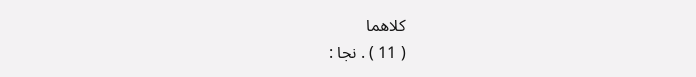كلاهما
( 11 ) . نجا :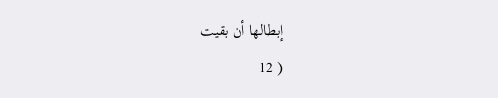إبطالها أن بقيت
( 12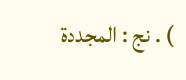) . نج : المجددة